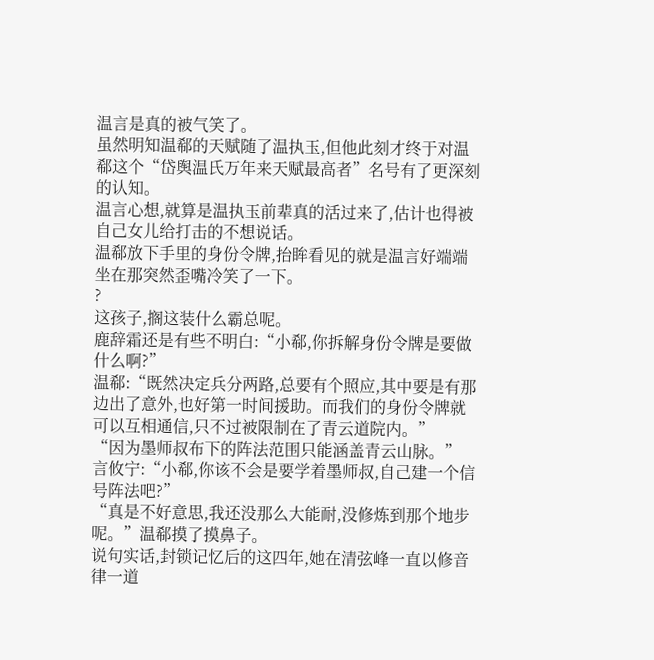温言是真的被气笑了。
虽然明知温郗的天赋随了温执玉,但他此刻才终于对温郗这个“岱舆温氏万年来天赋最高者”名号有了更深刻的认知。
温言心想,就算是温执玉前辈真的活过来了,估计也得被自己女儿给打击的不想说话。
温郗放下手里的身份令牌,抬眸看见的就是温言好端端坐在那突然歪嘴冷笑了一下。
?
这孩子,搁这装什么霸总呢。
鹿辞霜还是有些不明白:“小郗,你拆解身份令牌是要做什么啊?”
温郗:“既然决定兵分两路,总要有个照应,其中要是有那边出了意外,也好第一时间援助。而我们的身份令牌就可以互相通信,只不过被限制在了青云道院内。”
“因为墨师叔布下的阵法范围只能涵盖青云山脉。”
言攸宁:“小郗,你该不会是要学着墨师叔,自己建一个信号阵法吧?”
“真是不好意思,我还没那么大能耐,没修炼到那个地步呢。”温郗摸了摸鼻子。
说句实话,封锁记忆后的这四年,她在清弦峰一直以修音律一道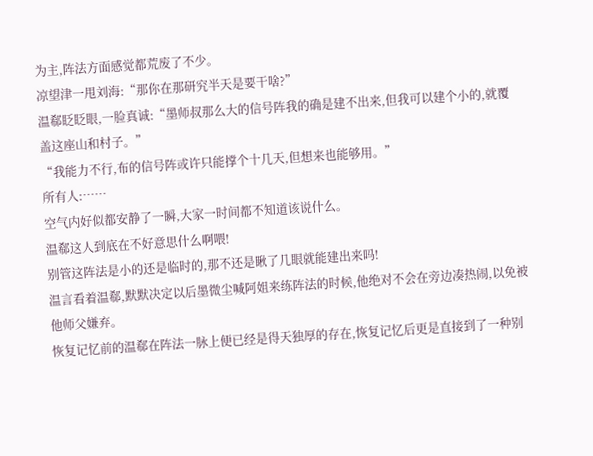为主,阵法方面感觉都荒废了不少。
凉望津一甩刘海:“那你在那研究半天是要干啥?”
温郗眨眨眼,一脸真诚:“墨师叔那么大的信号阵我的确是建不出来,但我可以建个小的,就覆盖这座山和村子。”
“我能力不行,布的信号阵或许只能撑个十几天,但想来也能够用。”
所有人:……
空气内好似都安静了一瞬,大家一时间都不知道该说什么。
温郗这人到底在不好意思什么啊喂!
别管这阵法是小的还是临时的,那不还是瞅了几眼就能建出来吗!
温言看着温郗,默默决定以后墨微尘喊阿姐来练阵法的时候,他绝对不会在旁边凑热闹,以免被他师父嫌弃。
恢复记忆前的温郗在阵法一脉上便已经是得天独厚的存在,恢复记忆后更是直接到了一种别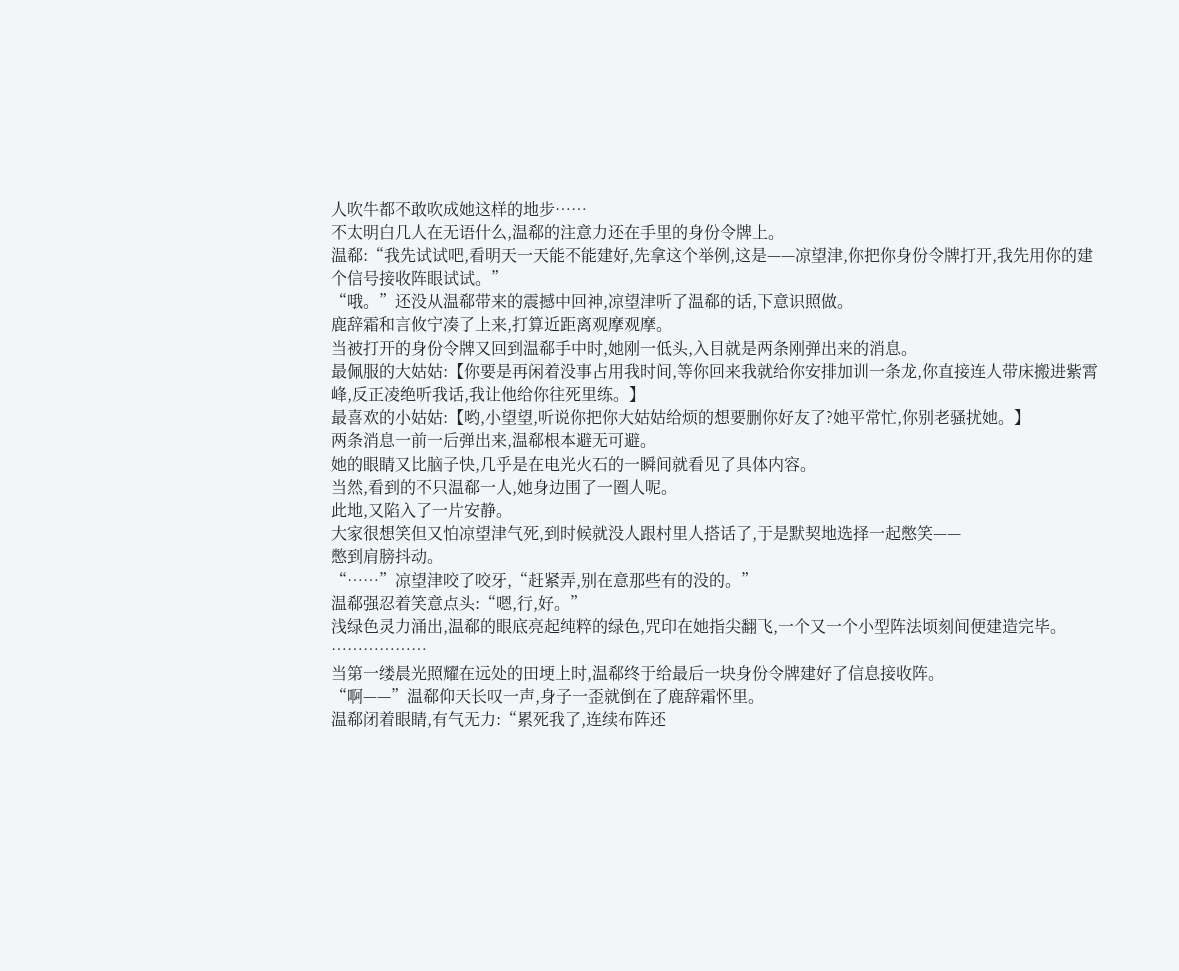人吹牛都不敢吹成她这样的地步……
不太明白几人在无语什么,温郗的注意力还在手里的身份令牌上。
温郗:“我先试试吧,看明天一天能不能建好,先拿这个举例,这是——凉望津,你把你身份令牌打开,我先用你的建个信号接收阵眼试试。”
“哦。”还没从温郗带来的震撼中回神,凉望津听了温郗的话,下意识照做。
鹿辞霜和言攸宁凑了上来,打算近距离观摩观摩。
当被打开的身份令牌又回到温郗手中时,她刚一低头,入目就是两条刚弹出来的消息。
最佩服的大姑姑:【你要是再闲着没事占用我时间,等你回来我就给你安排加训一条龙,你直接连人带床搬进紫霄峰,反正凌绝听我话,我让他给你往死里练。】
最喜欢的小姑姑:【哟,小望望,听说你把你大姑姑给烦的想要删你好友了?她平常忙,你别老骚扰她。】
两条消息一前一后弹出来,温郗根本避无可避。
她的眼睛又比脑子快,几乎是在电光火石的一瞬间就看见了具体内容。
当然,看到的不只温郗一人,她身边围了一圈人呢。
此地,又陷入了一片安静。
大家很想笑但又怕凉望津气死,到时候就没人跟村里人搭话了,于是默契地选择一起憋笑——
憋到肩膀抖动。
“……”凉望津咬了咬牙,“赶紧弄,别在意那些有的没的。”
温郗强忍着笑意点头:“嗯,行,好。”
浅绿色灵力涌出,温郗的眼底亮起纯粹的绿色,咒印在她指尖翻飞,一个又一个小型阵法顷刻间便建造完毕。
………………
当第一缕晨光照耀在远处的田埂上时,温郗终于给最后一块身份令牌建好了信息接收阵。
“啊——”温郗仰天长叹一声,身子一歪就倒在了鹿辞霜怀里。
温郗闭着眼睛,有气无力:“累死我了,连续布阵还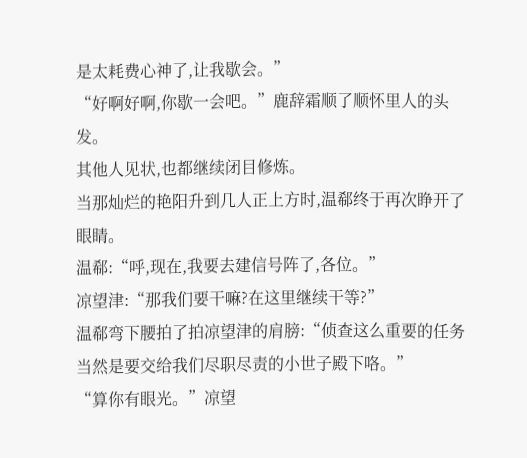是太耗费心神了,让我歇会。”
“好啊好啊,你歇一会吧。”鹿辞霜顺了顺怀里人的头发。
其他人见状,也都继续闭目修炼。
当那灿烂的艳阳升到几人正上方时,温郗终于再次睁开了眼睛。
温郗:“呼,现在,我要去建信号阵了,各位。”
凉望津:“那我们要干嘛?在这里继续干等?”
温郗弯下腰拍了拍凉望津的肩膀:“侦查这么重要的任务当然是要交给我们尽职尽责的小世子殿下咯。”
“算你有眼光。”凉望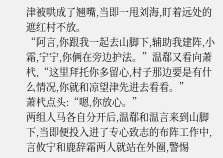津被哄成了翘嘴,当即一甩刘海,盯着远处的遮红村不放。
“阿言,你跟我一起去山脚下,辅助我建阵,小霜,宁宁,你俩在旁边护法。”温郗又看向萧杙,“这里拜托你多留心,村子那边要是有什么情况,你就和凉望津先进去看看。”
萧杙点头:“嗯,你放心。”
两组人马各自分开后,温郗和温言来到山脚下,当即便投入进了专心致志的布阵工作中,言攸宁和鹿辞霜两人就站在外圈,警惕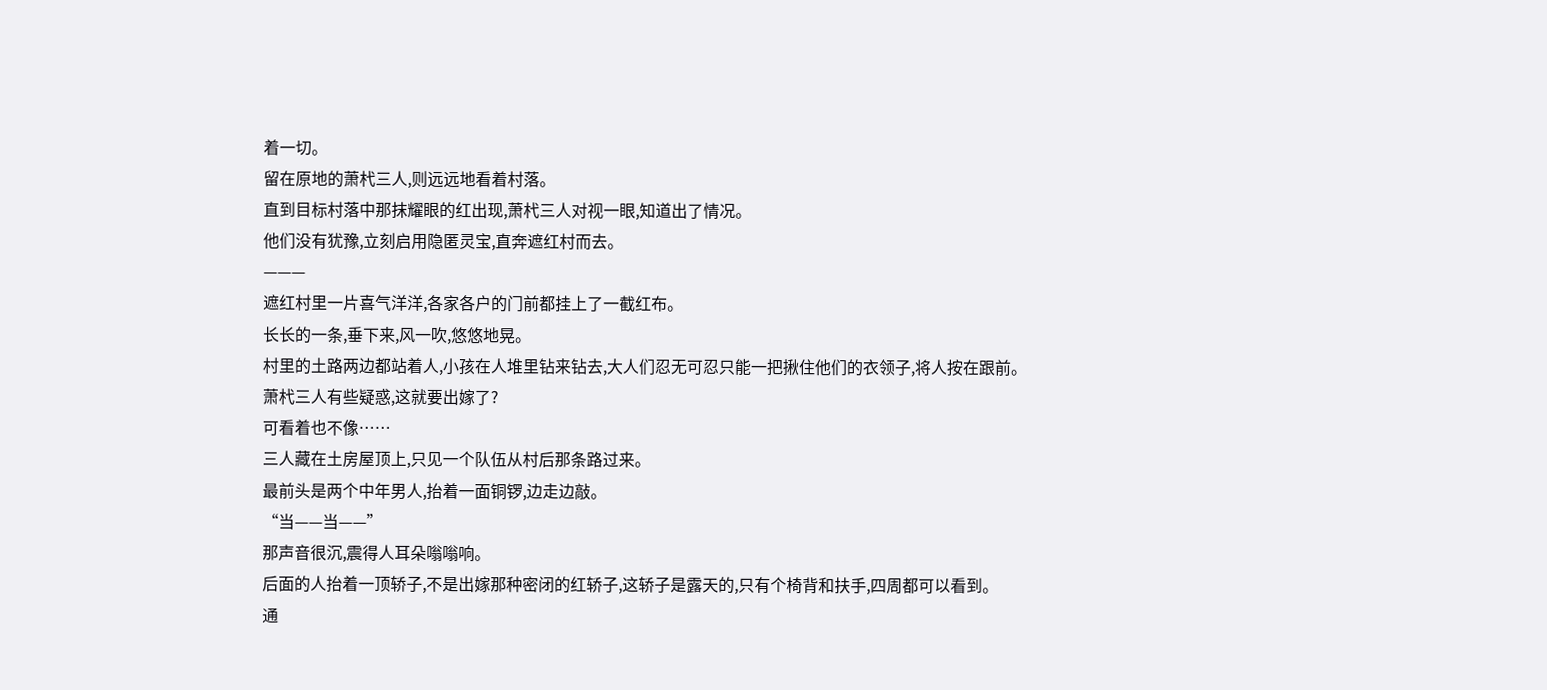着一切。
留在原地的萧杙三人,则远远地看着村落。
直到目标村落中那抹耀眼的红出现,萧杙三人对视一眼,知道出了情况。
他们没有犹豫,立刻启用隐匿灵宝,直奔遮红村而去。
———
遮红村里一片喜气洋洋,各家各户的门前都挂上了一截红布。
长长的一条,垂下来,风一吹,悠悠地晃。
村里的土路两边都站着人,小孩在人堆里钻来钻去,大人们忍无可忍只能一把揪住他们的衣领子,将人按在跟前。
萧杙三人有些疑惑,这就要出嫁了?
可看着也不像……
三人藏在土房屋顶上,只见一个队伍从村后那条路过来。
最前头是两个中年男人,抬着一面铜锣,边走边敲。
“当——当——”
那声音很沉,震得人耳朵嗡嗡响。
后面的人抬着一顶轿子,不是出嫁那种密闭的红轿子,这轿子是露天的,只有个椅背和扶手,四周都可以看到。
通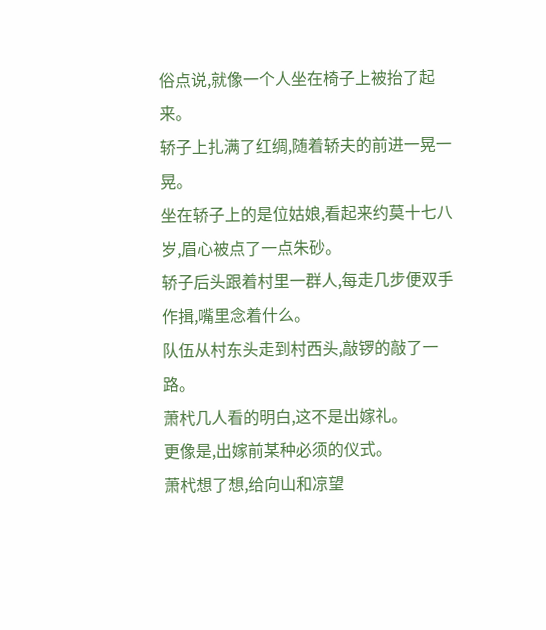俗点说,就像一个人坐在椅子上被抬了起来。
轿子上扎满了红绸,随着轿夫的前进一晃一晃。
坐在轿子上的是位姑娘,看起来约莫十七八岁,眉心被点了一点朱砂。
轿子后头跟着村里一群人,每走几步便双手作揖,嘴里念着什么。
队伍从村东头走到村西头,敲锣的敲了一路。
萧杙几人看的明白,这不是出嫁礼。
更像是,出嫁前某种必须的仪式。
萧杙想了想,给向山和凉望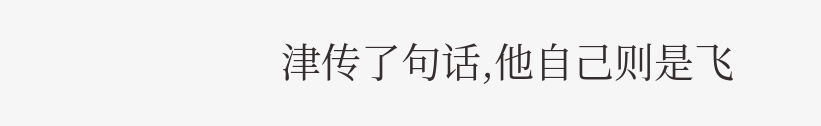津传了句话,他自己则是飞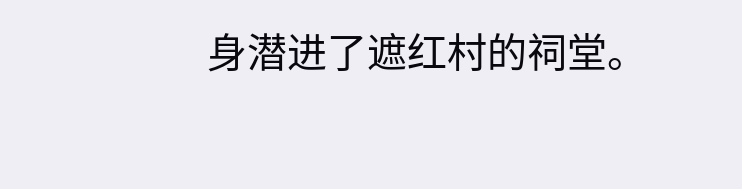身潜进了遮红村的祠堂。